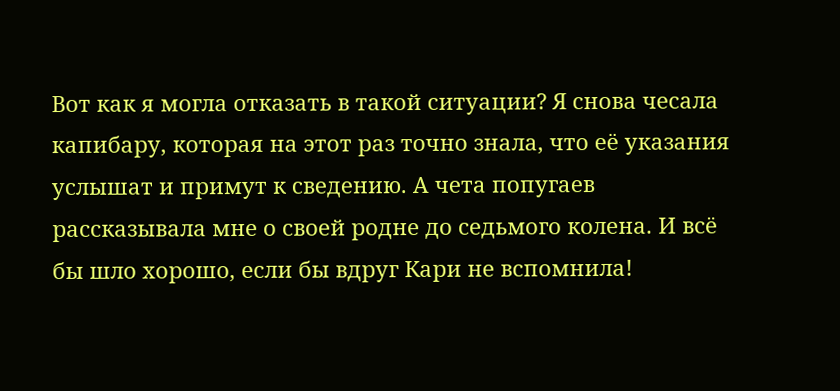Вот как я могла отказать в такой ситуации? Я снова чесала капибару, которая на этот раз точно знала, что её указания услышат и примут к сведению. А чета попугаев рассказывала мне о своей родне до седьмого колена. И всё бы шло хорошо, если бы вдруг Кари не вспомнила!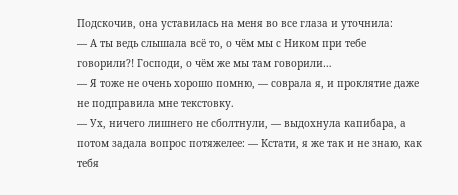Подскочив, она уставилась на меня во все глаза и уточнила:
— А ты ведь слышала всё то, о чём мы с Ником при тебе говорили?! Господи, о чём же мы там говорили…
— Я тоже не очень хорошо помню, — соврала я, и проклятие даже не подправила мне текстовку.
— Ух, ничего лишнего не сболтнули, — выдохнула капибара, а потом задала вопрос потяжелее: — Кстати, я же так и не знаю, как тебя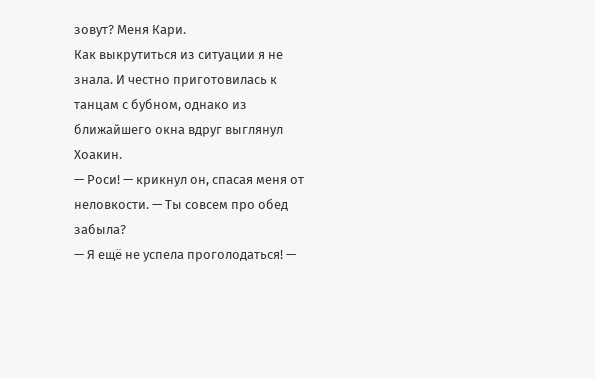зовут? Меня Кари.
Как выкрутиться из ситуации я не знала. И честно приготовилась к танцам с бубном, однако из ближайшего окна вдруг выглянул Хоакин.
— Роси! — крикнул он, спасая меня от неловкости. — Ты совсем про обед забыла?
— Я ещё не успела проголодаться! —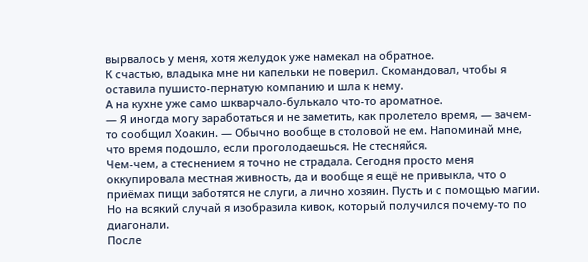вырвалось у меня, хотя желудок уже намекал на обратное.
К счастью, владыка мне ни капельки не поверил. Скомандовал, чтобы я оставила пушисто-пернатую компанию и шла к нему.
А на кухне уже само шкварчало-булькало что-то ароматное.
— Я иногда могу заработаться и не заметить, как пролетело время, — зачем-то сообщил Хоакин. — Обычно вообще в столовой не ем. Напоминай мне, что время подошло, если проголодаешься. Не стесняйся.
Чем-чем, а стеснением я точно не страдала. Сегодня просто меня оккупировала местная живность, да и вообще я ещё не привыкла, что о приёмах пищи заботятся не слуги, а лично хозяин. Пусть и с помощью магии. Но на всякий случай я изобразила кивок, который получился почему-то по диагонали.
После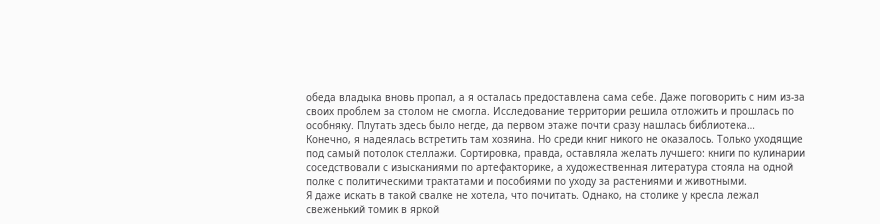обеда владыка вновь пропал, а я осталась предоставлена сама себе. Даже поговорить с ним из-за своих проблем за столом не смогла. Исследование территории решила отложить и прошлась по особняку. Плутать здесь было негде, да первом этаже почти сразу нашлась библиотека…
Конечно, я надеялась встретить там хозяина. Но среди книг никого не оказалось. Только уходящие под самый потолок стеллажи. Сортировка, правда, оставляла желать лучшего: книги по кулинарии соседствовали с изысканиями по артефакторике, а художественная литература стояла на одной полке с политическими трактатами и пособиями по уходу за растениями и животными.
Я даже искать в такой свалке не хотела, что почитать. Однако, на столике у кресла лежал свеженький томик в яркой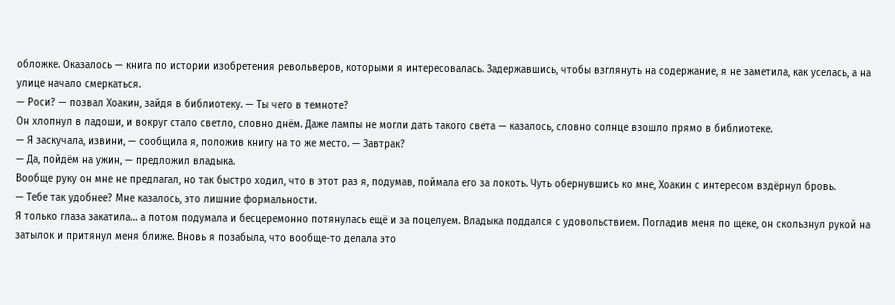обложке. Оказалось — книга по истории изобретения револьверов, которыми я интересовалась. Задержавшись, чтобы взглянуть на содержание, я не заметила, как уселась, а на улице начало смеркаться.
— Роси? — позвал Хоакин, зайдя в библиотеку. — Ты чего в темноте?
Он хлопнул в ладоши, и вокруг стало светло, словно днём. Даже лампы не могли дать такого света — казалось, словно солнце взошло прямо в библиотеке.
— Я заскучала, извини, — сообщила я, положив книгу на то же место. — Завтрак?
— Да, пойдём на ужин, — предложил владыка.
Вообще руку он мне не предлагал, но так быстро ходил, что в этот раз я, подумав, поймала его за локоть. Чуть обернувшись ко мне, Хоакин с интересом вздёрнул бровь.
— Тебе так удобнее? Мне казалось, это лишние формальности.
Я только глаза закатила… а потом подумала и бесцеремонно потянулась ещё и за поцелуем. Владыка поддался с удовольствием. Погладив меня по щеке, он скользнул рукой на затылок и притянул меня ближе. Вновь я позабыла, что вообще-то делала это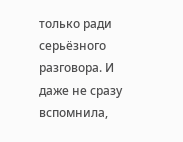только ради серьёзного разговора. И даже не сразу вспомнила,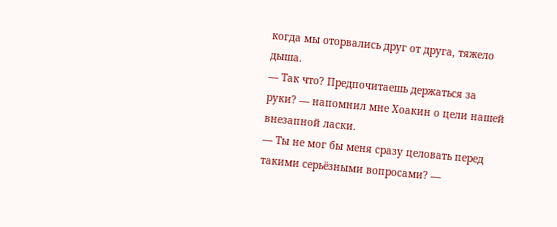когда мы оторвались друг от друга, тяжело дыша.
— Так что? Предпочитаешь держаться за руки? — напомнил мне Хоакин о цели нашей внезапной ласки.
— Ты не мог бы меня сразу целовать перед такими серьёзными вопросами? —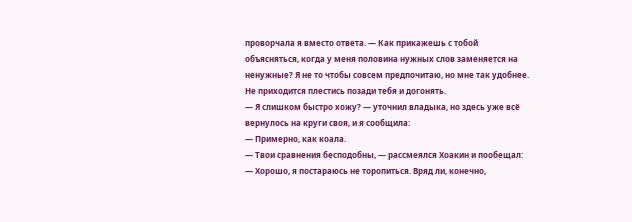проворчала я вместо ответа. — Как прикажешь с тобой объясняться, когда у меня половина нужных слов заменяется на ненужные? Я не то чтобы совсем предпочитаю, но мне так удобнее. Не приходится плестись позади тебя и догонять.
— Я слишком быстро хожу? — уточнил владыка, но здесь уже всё вернулось на круги своя, и я сообщила:
— Примерно, как коала.
— Твои сравнения бесподобны, — рассмеялся Хоакин и пообещал: — Хорошо, я постараюсь не торопиться. Вряд ли, конечно,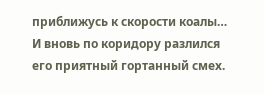приближусь к скорости коалы…
И вновь по коридору разлился его приятный гортанный смех.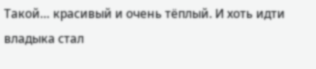Такой… красивый и очень тёплый. И хоть идти владыка стал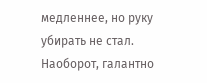медленнее, но руку убирать не стал. Наоборот, галантно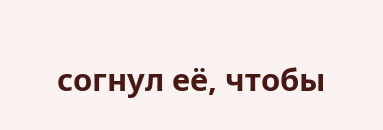согнул её, чтобы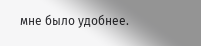мне было удобнее.